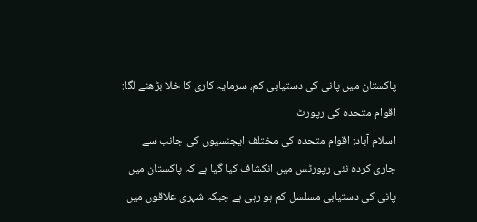پاکستان میں پانی کی دستیابی کم، سرمایہ کاری کا خلا بڑھنے لگا: اقوام متحدہ کی رپورٹ
اسلام آباد: اقوام متحدہ کی مختلف ایجنسیوں کی جانب سے جاری کردہ نئی رپورٹس میں انکشاف کیا گیا ہے کہ پاکستان میں پانی کی دستیابی مسلسل کم ہو رہی ہے جبکہ شہری علاقوں میں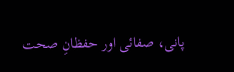پانی، صفائی اور حفظانِ صحت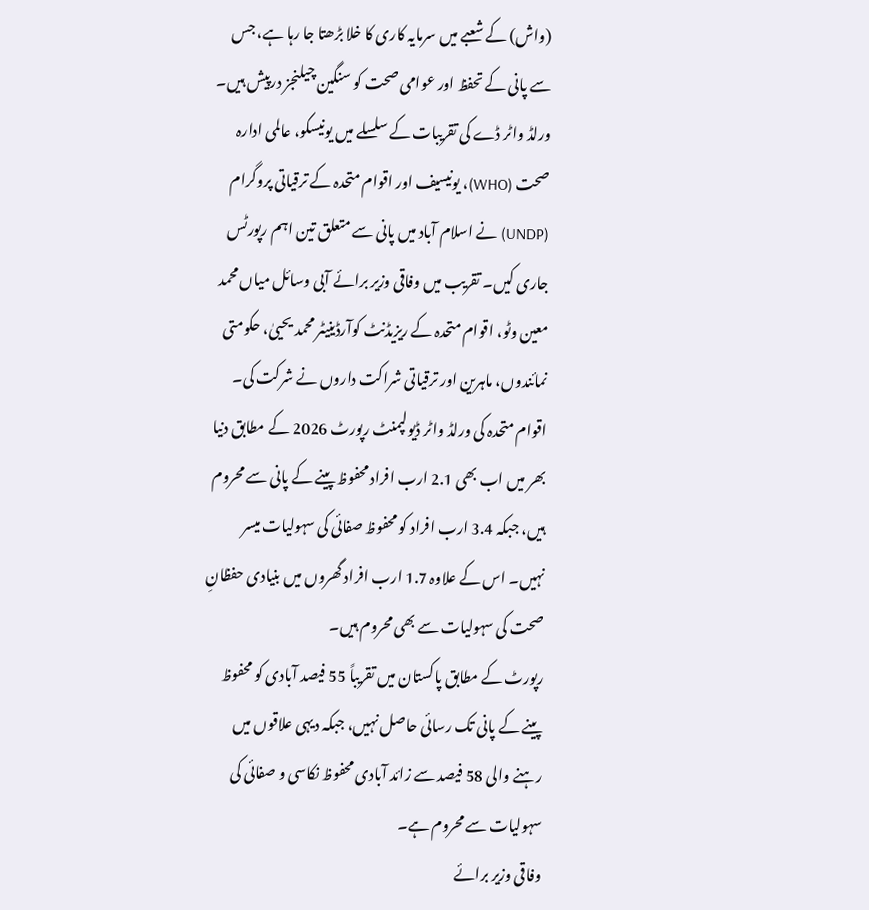(واش) کے شعبے میں سرمایہ کاری کا خلا بڑھتا جا رہا ہے، جس سے پانی کے تحفظ اور عوامی صحت کو سنگین چیلنجز درپیش ہیں۔
ورلڈ واٹر ڈے کی تقریبات کے سلسلے میں یونیسکو، عالمی ادارہ صحت (WHO)، یونیسیف اور اقوام متحدہ کے ترقیاتی پروگرام (UNDP) نے اسلام آباد میں پانی سے متعلق تین اہم رپورٹس جاری کیں۔ تقریب میں وفاقی وزیر برائے آبی وسائل میاں محمد معین وٹو، اقوام متحدہ کے ریزیڈنٹ کوآرڈینیٹر محمد یحییٰ، حکومتی نمائندوں، ماہرین اور ترقیاتی شراکت داروں نے شرکت کی۔
اقوام متحدہ کی ورلڈ واٹر ڈیولپمنٹ رپورٹ 2026 کے مطابق دنیا بھر میں اب بھی 2.1 ارب افراد محفوظ پینے کے پانی سے محروم ہیں، جبکہ 3.4 ارب افراد کو محفوظ صفائی کی سہولیات میسر نہیں۔ اس کے علاوہ 1.7 ارب افراد گھروں میں بنیادی حفظانِ صحت کی سہولیات سے بھی محروم ہیں۔
رپورٹ کے مطابق پاکستان میں تقریباً 55 فیصد آبادی کو محفوظ پینے کے پانی تک رسائی حاصل نہیں، جبکہ دیہی علاقوں میں رہنے والی 58 فیصد سے زائد آبادی محفوظ نکاسی و صفائی کی سہولیات سے محروم ہے۔
وفاقی وزیر برائے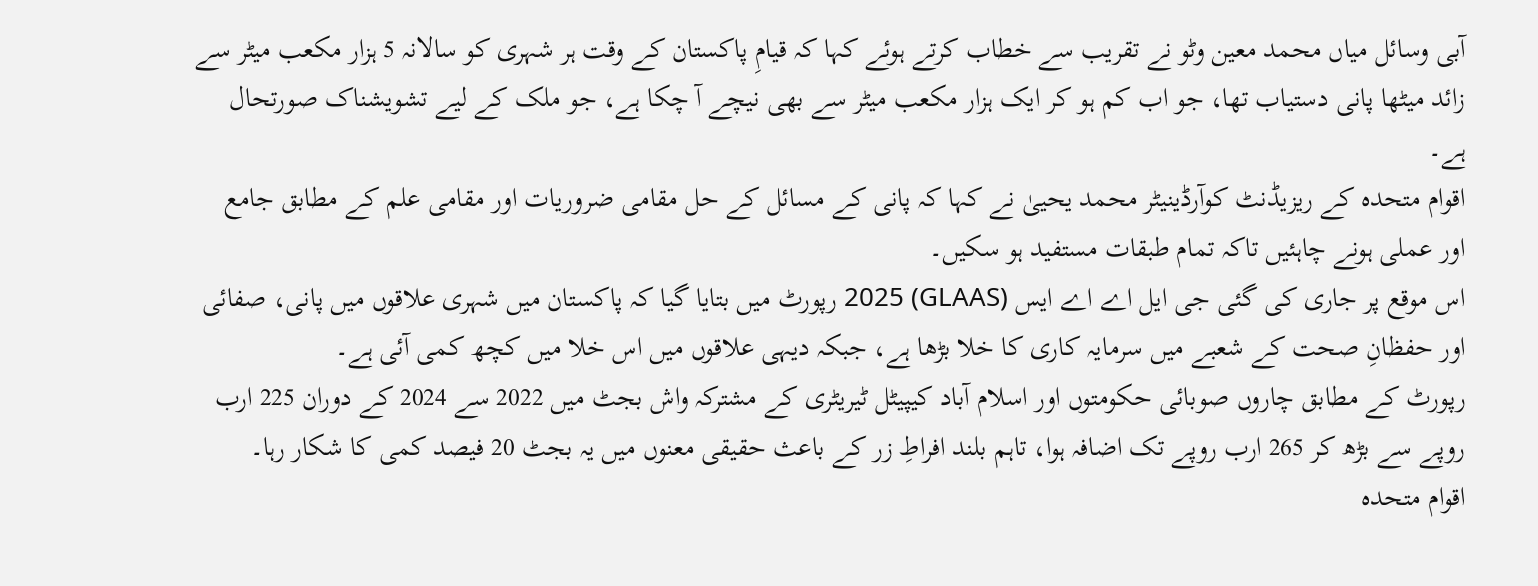آبی وسائل میاں محمد معین وٹو نے تقریب سے خطاب کرتے ہوئے کہا کہ قیامِ پاکستان کے وقت ہر شہری کو سالانہ 5 ہزار مکعب میٹر سے زائد میٹھا پانی دستیاب تھا، جو اب کم ہو کر ایک ہزار مکعب میٹر سے بھی نیچے آ چکا ہے، جو ملک کے لیے تشویشناک صورتحال ہے۔
اقوام متحدہ کے ریزیڈنٹ کوآرڈینیٹر محمد یحییٰ نے کہا کہ پانی کے مسائل کے حل مقامی ضروریات اور مقامی علم کے مطابق جامع اور عملی ہونے چاہئیں تاکہ تمام طبقات مستفید ہو سکیں۔
اس موقع پر جاری کی گئی جی ایل اے اے ایس (GLAAS) 2025 رپورٹ میں بتایا گیا کہ پاکستان میں شہری علاقوں میں پانی، صفائی اور حفظانِ صحت کے شعبے میں سرمایہ کاری کا خلا بڑھا ہے، جبکہ دیہی علاقوں میں اس خلا میں کچھ کمی آئی ہے۔
رپورٹ کے مطابق چاروں صوبائی حکومتوں اور اسلام آباد کیپیٹل ٹیریٹری کے مشترکہ واش بجٹ میں 2022 سے 2024 کے دوران 225 ارب روپے سے بڑھ کر 265 ارب روپے تک اضافہ ہوا، تاہم بلند افراطِ زر کے باعث حقیقی معنوں میں یہ بجٹ 20 فیصد کمی کا شکار رہا۔
اقوام متحدہ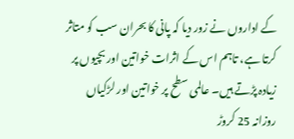کے اداروں نے زور دیا کہ پانی کا بحران سب کو متاثر کرتا ہے، تاہم اس کے اثرات خواتین اور بچیوں پر زیادہ پڑتے ہیں۔ عالمی سطح پر خواتین اور لڑکیاں روزانہ 25 کروڑ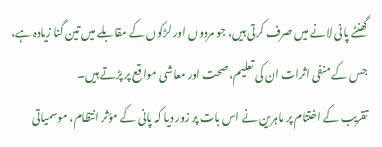گھنٹے پانی لانے میں صرف کرتی ہیں، جو مردوں اور لڑکوں کے مقابلے میں تین گنا زیادہ ہے، جس کے منفی اثرات ان کی تعلیم، صحت اور معاشی مواقع پر پڑتے ہیں۔
تقریب کے اختتام پر ماہرین نے اس بات پر زور دیا کہ پانی کے مؤثر انتظام، موسمیاتی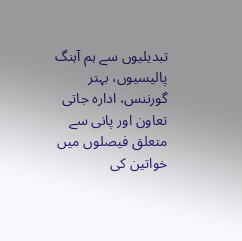تبدیلیوں سے ہم آہنگ پالیسیوں، بہتر گورننس، ادارہ جاتی تعاون اور پانی سے متعلق فیصلوں میں خواتین کی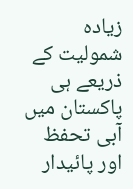زیادہ شمولیت کے ذریعے ہی پاکستان میں آبی تحفظ اور پائیدار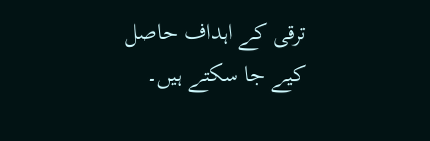ترقی کے اہداف حاصل کیے جا سکتے ہیں۔